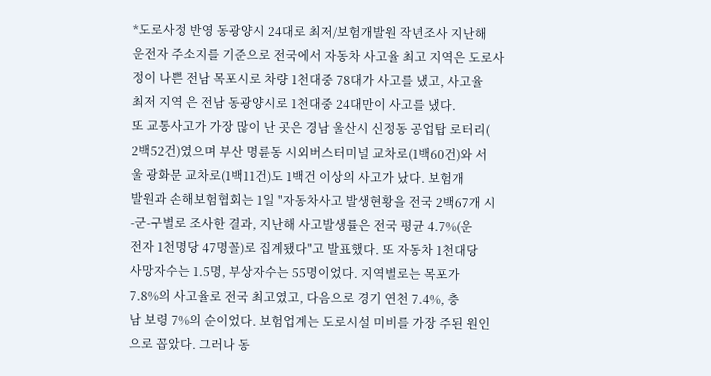*도로사정 반영 동광양시 24대로 최저/보험개발원 작년조사 지난해
운전자 주소지를 기준으로 전국에서 자동차 사고율 최고 지역은 도로사
정이 나쁜 전남 목포시로 차량 1천대중 78대가 사고를 냈고, 사고율
최저 지역 은 전남 동광양시로 1천대중 24대만이 사고를 냈다.
또 교통사고가 가장 많이 난 곳은 경남 울산시 신정동 공업탑 로터리(
2백52건)였으며 부산 명륜동 시외버스터미널 교차로(1백60건)와 서
울 광화문 교차로(1백11건)도 1백건 이상의 사고가 났다. 보험개
발원과 손해보험협회는 1일 "자동차사고 발생현황을 전국 2백67개 시
-군-구별로 조사한 결과, 지난해 사고발생률은 전국 평균 4.7%(운
전자 1천명당 47명꼴)로 집계됐다"고 발표했다. 또 자동차 1천대당
사망자수는 1.5명, 부상자수는 55명이었다. 지역별로는 목포가
7.8%의 사고율로 전국 최고였고, 다음으로 경기 연천 7.4%, 충
남 보령 7%의 순이었다. 보험업계는 도로시설 미비를 가장 주된 원인
으로 꼽았다. 그러나 동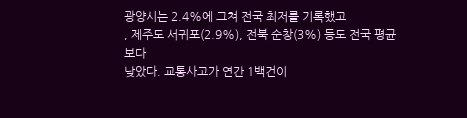광양시는 2.4%에 그쳐 전국 최저를 기록했고
, 제주도 서귀포(2.9%), 전북 순창(3%) 등도 전국 평균보다
낮았다. 교통사고가 연간 1백건이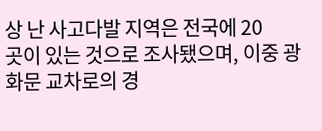상 난 사고다발 지역은 전국에 20
곳이 있는 것으로 조사됐으며, 이중 광화문 교차로의 경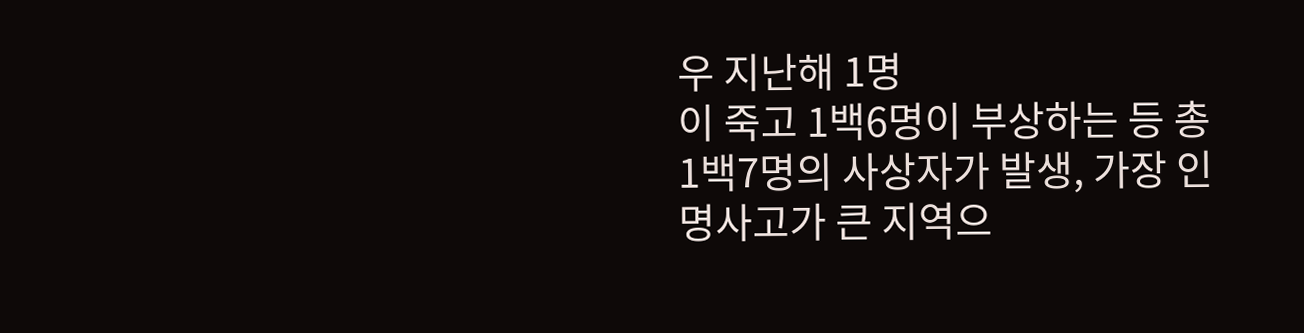우 지난해 1명
이 죽고 1백6명이 부상하는 등 총1백7명의 사상자가 발생, 가장 인
명사고가 큰 지역으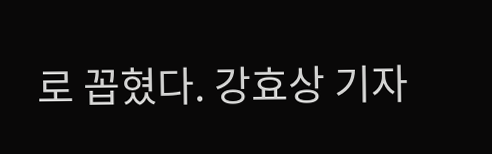로 꼽혔다. 강효상 기자